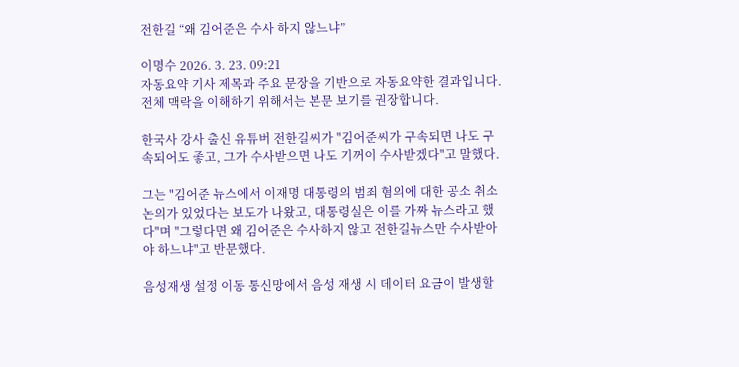전한길 “왜 김어준은 수사 하지 않느냐”

이명수 2026. 3. 23. 09:21
자동요약 기사 제목과 주요 문장을 기반으로 자동요약한 결과입니다.
전체 맥락을 이해하기 위해서는 본문 보기를 권장합니다.

한국사 강사 출신 유튜버 전한길씨가 "김어준씨가 구속되면 나도 구속되어도 좋고, 그가 수사받으면 나도 기꺼이 수사받겠다"고 말했다.

그는 "김어준 뉴스에서 이재명 대통령의 범죄 혐의에 대한 공소 취소 논의가 있었다는 보도가 나왔고, 대통령실은 이를 가짜 뉴스라고 했다"며 "그렇다면 왜 김어준은 수사하지 않고 전한길뉴스만 수사받아야 하느냐"고 반문했다.

음성재생 설정 이동 통신망에서 음성 재생 시 데이터 요금이 발생할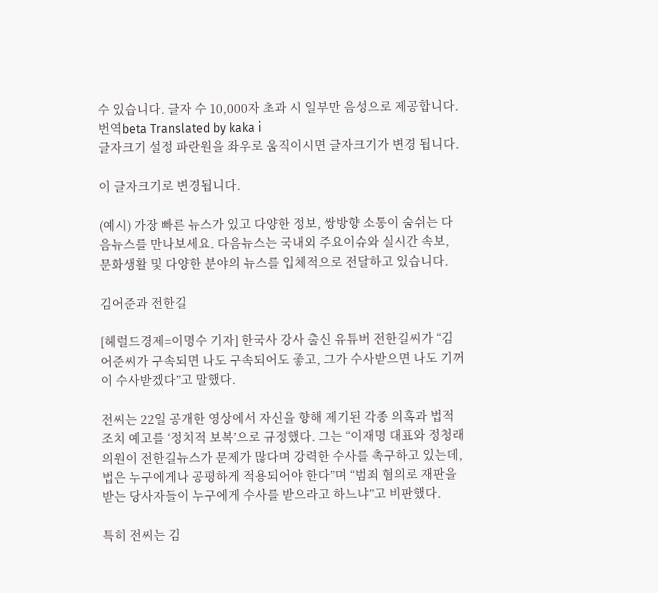수 있습니다. 글자 수 10,000자 초과 시 일부만 음성으로 제공합니다.
번역beta Translated by kaka i
글자크기 설정 파란원을 좌우로 움직이시면 글자크기가 변경 됩니다.

이 글자크기로 변경됩니다.

(예시) 가장 빠른 뉴스가 있고 다양한 정보, 쌍방향 소통이 숨쉬는 다음뉴스를 만나보세요. 다음뉴스는 국내외 주요이슈와 실시간 속보, 문화생활 및 다양한 분야의 뉴스를 입체적으로 전달하고 있습니다.

김어준과 전한길

[헤럴드경제=이명수 기자] 한국사 강사 출신 유튜버 전한길씨가 “김어준씨가 구속되면 나도 구속되어도 좋고, 그가 수사받으면 나도 기꺼이 수사받겠다”고 말했다.

전씨는 22일 공개한 영상에서 자신을 향해 제기된 각종 의혹과 법적 조치 예고를 ‘정치적 보복’으로 규정했다. 그는 “이재명 대표와 정청래 의원이 전한길뉴스가 문제가 많다며 강력한 수사를 촉구하고 있는데, 법은 누구에게나 공평하게 적용되어야 한다”며 “범죄 혐의로 재판을 받는 당사자들이 누구에게 수사를 받으라고 하느냐”고 비판했다.

특히 전씨는 김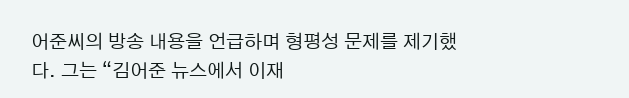어준씨의 방송 내용을 언급하며 형평성 문제를 제기했다. 그는 “김어준 뉴스에서 이재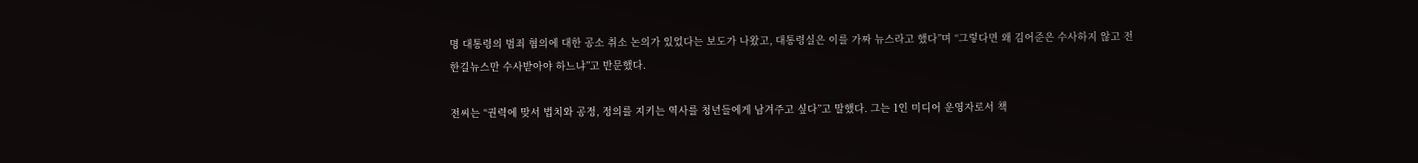명 대통령의 범죄 혐의에 대한 공소 취소 논의가 있었다는 보도가 나왔고, 대통령실은 이를 가짜 뉴스라고 했다”며 “그렇다면 왜 김어준은 수사하지 않고 전한길뉴스만 수사받아야 하느냐”고 반문했다.

전씨는 “권력에 맞서 법치와 공정, 정의를 지키는 역사를 청년들에게 남겨주고 싶다”고 말했다. 그는 1인 미디어 운영자로서 책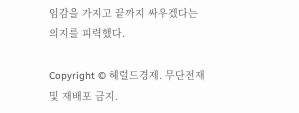임감을 가지고 끝까지 싸우겠다는 의지를 피력했다.

Copyright © 헤럴드경제. 무단전재 및 재배포 금지.